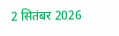2 सितंबर 2026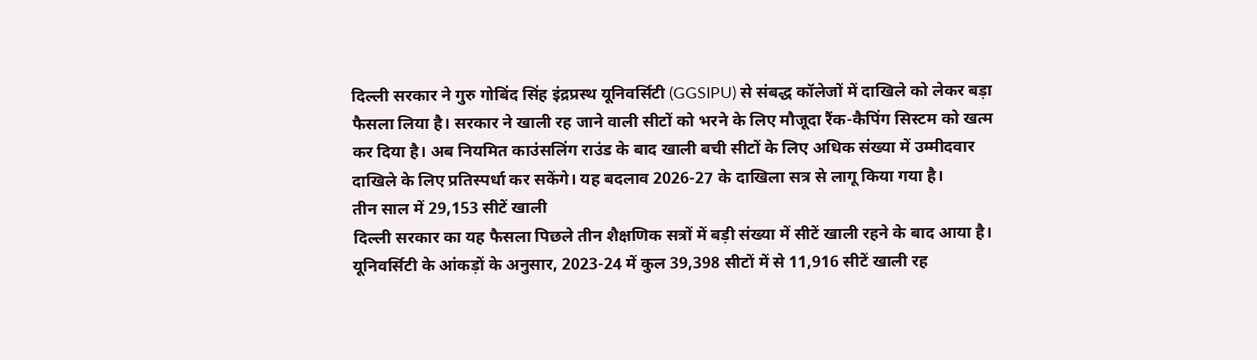दिल्ली सरकार ने गुरु गोबिंद सिंह इंद्रप्रस्थ यूनिवर्सिटी (GGSIPU) से संबद्ध कॉलेजों में दाखिले को लेकर बड़ा फैसला लिया है। सरकार ने खाली रह जाने वाली सीटों को भरने के लिए मौजूदा रैंक-कैपिंग सिस्टम को खत्म कर दिया है। अब नियमित काउंसलिंग राउंड के बाद खाली बची सीटों के लिए अधिक संख्या में उम्मीदवार दाखिले के लिए प्रतिस्पर्धा कर सकेंगे। यह बदलाव 2026-27 के दाखिला सत्र से लागू किया गया है।
तीन साल में 29,153 सीटें खाली
दिल्ली सरकार का यह फैसला पिछले तीन शैक्षणिक सत्रों में बड़ी संख्या में सीटें खाली रहने के बाद आया है। यूनिवर्सिटी के आंकड़ों के अनुसार, 2023-24 में कुल 39,398 सीटों में से 11,916 सीटें खाली रह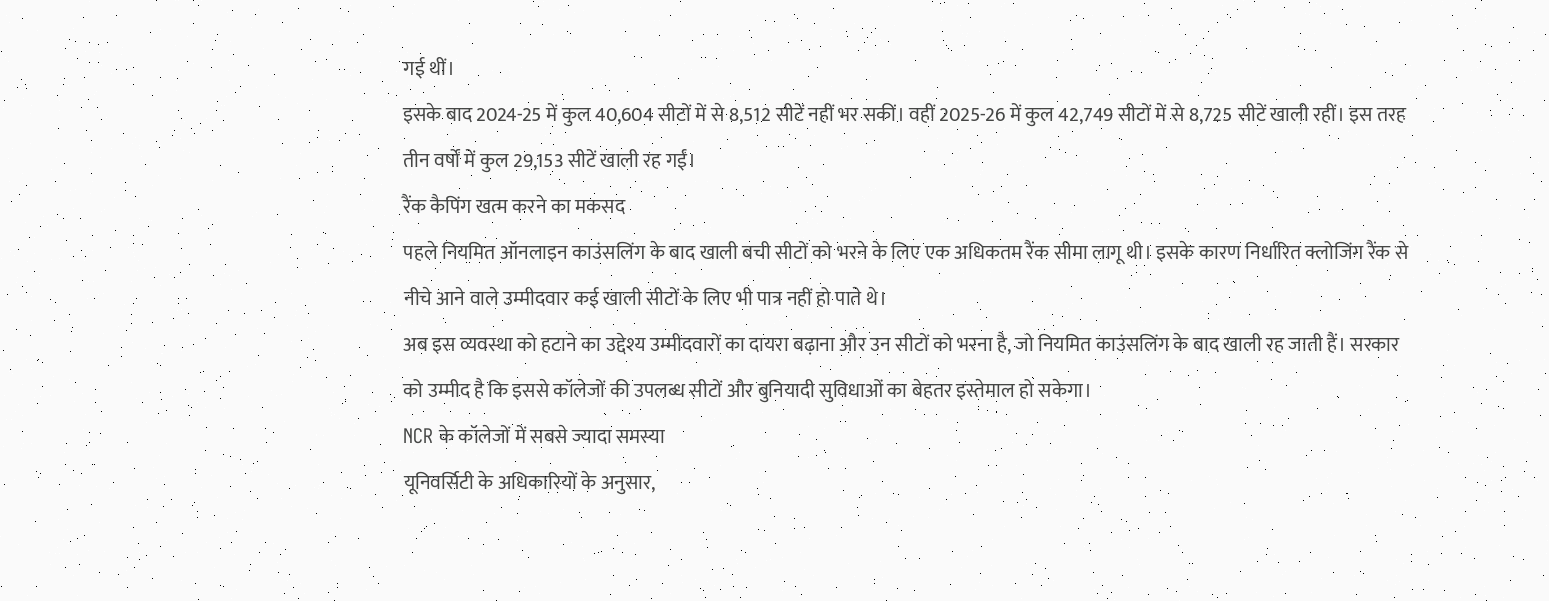गई थीं।
इसके बाद 2024-25 में कुल 40,604 सीटों में से 8,512 सीटें नहीं भर सकीं। वहीं 2025-26 में कुल 42,749 सीटों में से 8,725 सीटें खाली रहीं। इस तरह तीन वर्षों में कुल 29,153 सीटें खाली रह गईं।
रैंक कैपिंग खत्म करने का मकसद
पहले नियमित ऑनलाइन काउंसलिंग के बाद खाली बची सीटों को भरने के लिए एक अधिकतम रैंक सीमा लागू थी। इसके कारण निर्धारित क्लोजिंग रैंक से नीचे आने वाले उम्मीदवार कई खाली सीटों के लिए भी पात्र नहीं हो पाते थे।
अब इस व्यवस्था को हटाने का उद्देश्य उम्मीदवारों का दायरा बढ़ाना और उन सीटों को भरना है, जो नियमित काउंसलिंग के बाद खाली रह जाती हैं। सरकार को उम्मीद है कि इससे कॉलेजों की उपलब्ध सीटों और बुनियादी सुविधाओं का बेहतर इस्तेमाल हो सकेगा।
NCR के कॉलेजों में सबसे ज्यादा समस्या
यूनिवर्सिटी के अधिकारियों के अनुसार,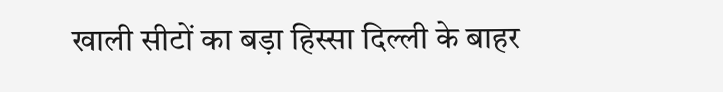खाली सीटों का बड़ा हिस्सा दिल्ली के बाहर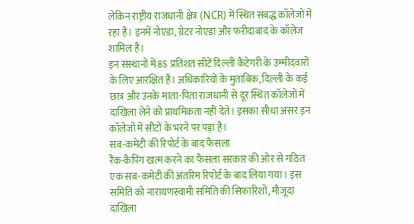लेकिन राष्ट्रीय राजधानी क्षेत्र (NCR) में स्थित संबद्ध कॉलेजों में रहा है। इनमें नोएडा, ग्रेटर नोएडा और फरीदाबाद के कॉलेज शामिल हैं।
इन संस्थानों में 85 प्रतिशत सीटें दिल्ली कैटेगरी के उम्मीदवारों के लिए आरक्षित हैं। अधिकारियों के मुताबिक, दिल्ली के कई छात्र और उनके माता-पिता राजधानी से दूर स्थित कॉलेजों में दाखिला लेने को प्राथमिकता नहीं देते। इसका सीधा असर इन कॉलेजों में सीटों के भरने पर पड़ा है।
सब-कमेटी की रिपोर्ट के बाद फैसला
रैंक-कैपिंग खत्म करने का फैसला सरकार की ओर से गठित एक सब-कमेटी की अंतरिम रिपोर्ट के बाद लिया गया। इस समिति को नारायणस्वामी समिति की सिफारिशों, मौजूदा दाखिला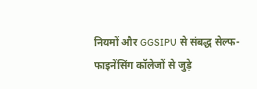नियमों और GGSIPU से संबद्ध सेल्फ-फाइनेंसिंग कॉलेजों से जुड़े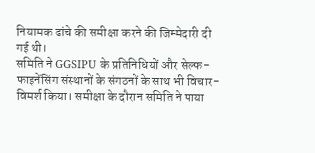नियामक ढांचे की समीक्षा करने की जिम्मेदारी दी गई थी।
समिति ने GGSIPU के प्रतिनिधियों और सेल्फ-फाइनेंसिंग संस्थानों के संगठनों के साथ भी विचार-विमर्श किया। समीक्षा के दौरान समिति ने पाया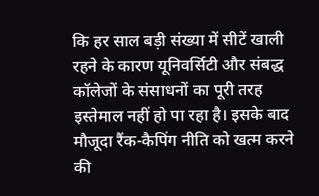कि हर साल बड़ी संख्या में सीटें खाली रहने के कारण यूनिवर्सिटी और संबद्ध कॉलेजों के संसाधनों का पूरी तरह इस्तेमाल नहीं हो पा रहा है। इसके बाद मौजूदा रैंक-कैपिंग नीति को खत्म करने की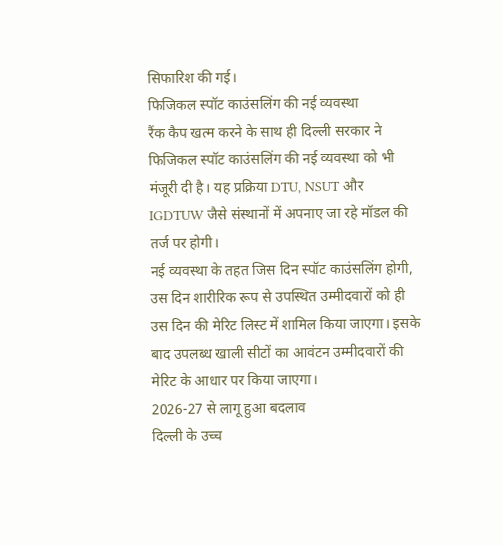सिफारिश की गई।
फिजिकल स्पॉट काउंसलिंग की नई व्यवस्था
रैंक कैप खत्म करने के साथ ही दिल्ली सरकार ने फिजिकल स्पॉट काउंसलिंग की नई व्यवस्था को भी मंजूरी दी है। यह प्रक्रिया DTU, NSUT और IGDTUW जैसे संस्थानों में अपनाए जा रहे मॉडल की तर्ज पर होगी।
नई व्यवस्था के तहत जिस दिन स्पॉट काउंसलिंग होगी, उस दिन शारीरिक रूप से उपस्थित उम्मीदवारों को ही उस दिन की मेरिट लिस्ट में शामिल किया जाएगा। इसके बाद उपलब्ध खाली सीटों का आवंटन उम्मीदवारों की मेरिट के आधार पर किया जाएगा।
2026-27 से लागू हुआ बदलाव
दिल्ली के उच्च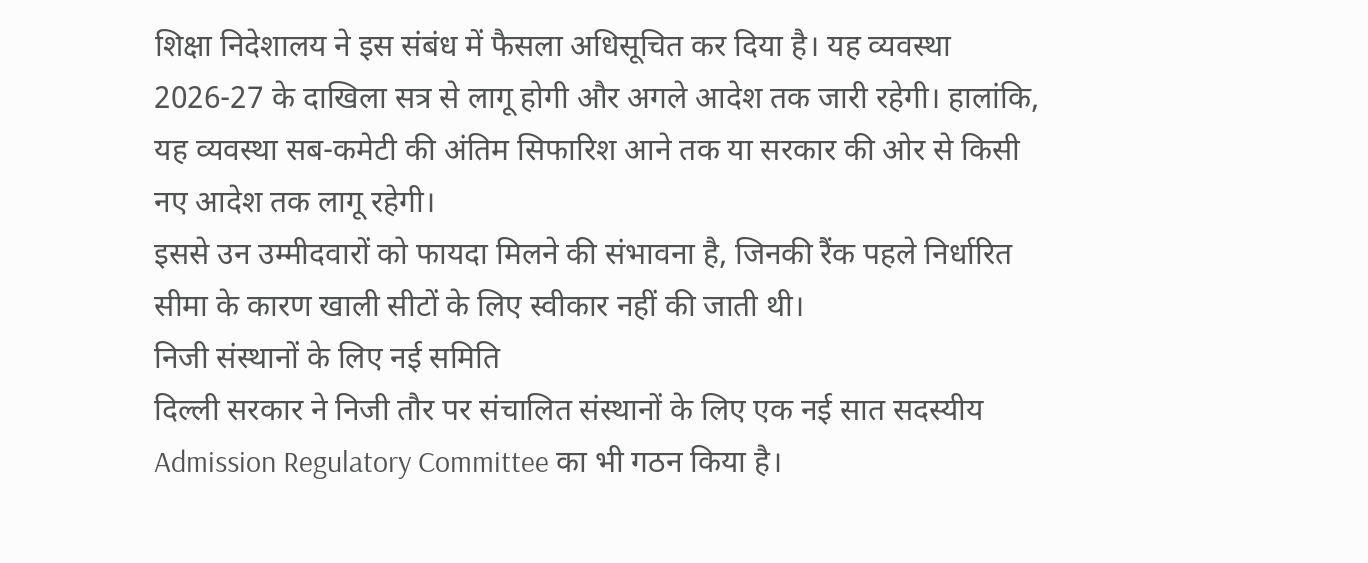शिक्षा निदेशालय ने इस संबंध में फैसला अधिसूचित कर दिया है। यह व्यवस्था 2026-27 के दाखिला सत्र से लागू होगी और अगले आदेश तक जारी रहेगी। हालांकि, यह व्यवस्था सब-कमेटी की अंतिम सिफारिश आने तक या सरकार की ओर से किसी नए आदेश तक लागू रहेगी।
इससे उन उम्मीदवारों को फायदा मिलने की संभावना है, जिनकी रैंक पहले निर्धारित सीमा के कारण खाली सीटों के लिए स्वीकार नहीं की जाती थी।
निजी संस्थानों के लिए नई समिति
दिल्ली सरकार ने निजी तौर पर संचालित संस्थानों के लिए एक नई सात सदस्यीय Admission Regulatory Committee का भी गठन किया है।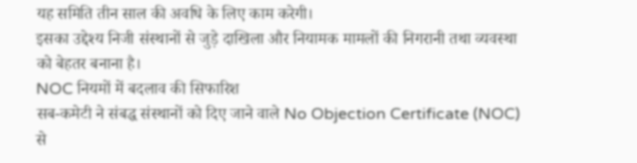यह समिति तीन साल की अवधि के लिए काम करेगी।
इसका उद्देश्य निजी संस्थानों से जुड़े दाखिला और नियामक मामलों की निगरानी तथा व्यवस्था को बेहतर बनाना है।
NOC नियमों में बदलाव की सिफारिश
सब-कमेटी ने संबद्ध संस्थानों को दिए जाने वाले No Objection Certificate (NOC) से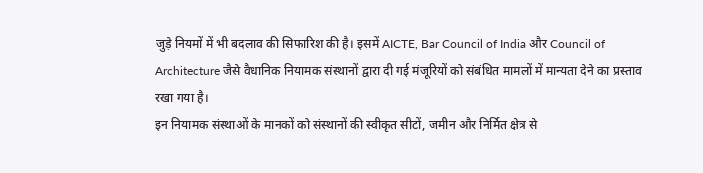जुड़े नियमों में भी बदलाव की सिफारिश की है। इसमें AICTE, Bar Council of India और Council of Architecture जैसे वैधानिक नियामक संस्थानों द्वारा दी गई मंजूरियों को संबंधित मामलों में मान्यता देने का प्रस्ताव रखा गया है।
इन नियामक संस्थाओं के मानकों को संस्थानों की स्वीकृत सीटों, जमीन और निर्मित क्षेत्र से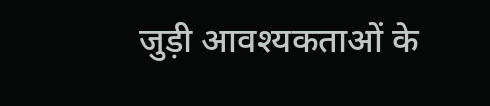जुड़ी आवश्यकताओं के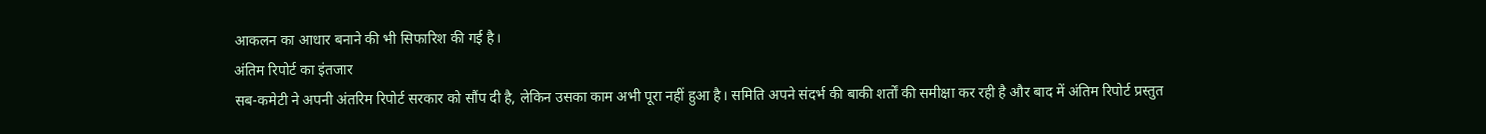आकलन का आधार बनाने की भी सिफारिश की गई है।
अंतिम रिपोर्ट का इंतजार
सब-कमेटी ने अपनी अंतरिम रिपोर्ट सरकार को सौंप दी है, लेकिन उसका काम अभी पूरा नहीं हुआ है। समिति अपने संदर्भ की बाकी शर्तों की समीक्षा कर रही है और बाद में अंतिम रिपोर्ट प्रस्तुत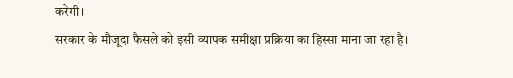करेगी।
सरकार के मौजूदा फैसले को इसी व्यापक समीक्षा प्रक्रिया का हिस्सा माना जा रहा है।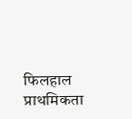फिलहाल प्राथमिकता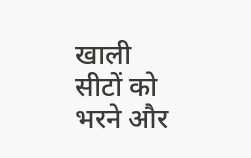खाली सीटों को भरने और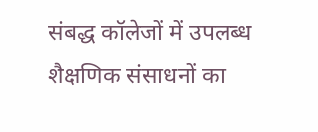संबद्ध कॉलेजों में उपलब्ध शैक्षणिक संसाधनों का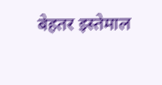बेहतर इस्तेमाल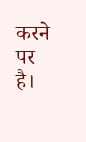करने पर है।